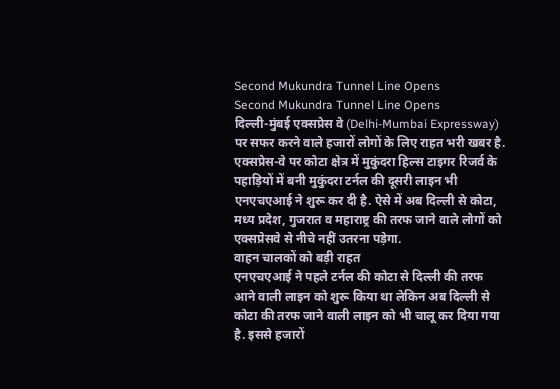Second Mukundra Tunnel Line Opens
Second Mukundra Tunnel Line Opens
दिल्ली-मुंबई एक्सप्रेस वे (Delhi-Mumbai Expressway) पर सफर करने वाले हजारों लोगों के लिए राहत भरी खबर है. एक्सप्रेस-वे पर कोटा क्षेत्र में मुकुंदरा हिल्स टाइगर रिजर्व के पहाड़ियों में बनी मुकुंदरा टर्नल की दूसरी लाइन भी एनएचएआई ने शुरू कर दी है. ऐसे में अब दिल्ली से कोटा, मध्य प्रदेश, गुजरात व महाराष्ट्र की तरफ जाने वाले लोगों को एक्सप्रेसवे से नीचे नहीं उतरना पड़ेगा.
वाहन चालकों को बड़ी राहत
एनएचएआई ने पहले टर्नल की कोटा से दिल्ली की तरफ आने वाली लाइन को शुरू किया था लेकिन अब दिल्ली से कोटा की तरफ जाने वाली लाइन को भी चालू कर दिया गया है. इससे हजारों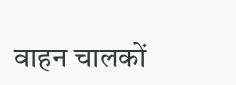वाहन चालकों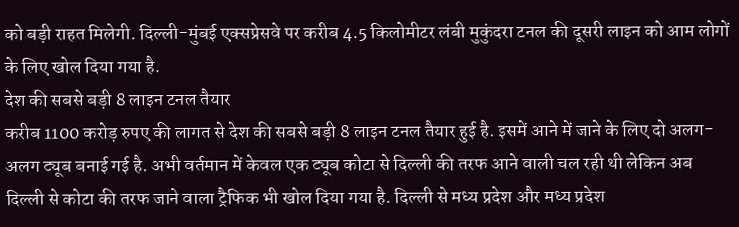को बड़ी राहत मिलेगी. दिल्ली-मुंबई एक्सप्रेसवे पर करीब 4.5 किलोमीटर लंबी मुकुंदरा टनल की दूसरी लाइन को आम लोगों के लिए खोल दिया गया है.
देश की सबसे बड़ी 8 लाइन टनल तैयार
करीब 1100 करोड़ रुपए की लागत से देश की सबसे बड़ी 8 लाइन टनल तैयार हुई है. इसमें आने में जाने के लिए दो अलग-अलग ट्यूब बनाई गई है. अभी वर्तमान में केवल एक ट्यूब कोटा से दिल्ली की तरफ आने वाली चल रही थी लेकिन अब दिल्ली से कोटा की तरफ जाने वाला ट्रैफिक भी खोल दिया गया है. दिल्ली से मध्य प्रदेश और मध्य प्रदेश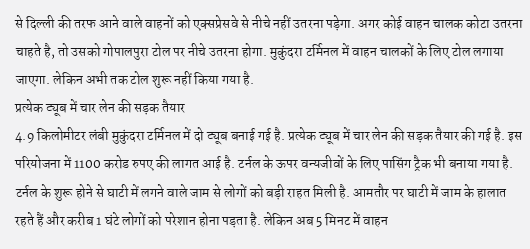से दिल्ली की तरफ आने वाले वाहनों को एक्सप्रेसवे से नीचे नहीं उतरना पड़ेगा. अगर कोई वाहन चालक कोटा उतरना चाहते है, तो उसको गोपालपुरा टोल पर नीचे उतरना होगा. मुकुंदरा टर्मिनल में वाहन चालकों के लिए टोल लगाया जाएगा. लेकिन अभी तक टोल शुरू नहीं किया गया है.
प्रत्येक ट्यूब में चार लेन की सड़क तैयार
4.9 किलोमीटर लंबी मुकुंदरा टर्मिनल में दो ट्यूब बनाई गई है. प्रत्येक ट्यूब में चार लेन की सड़क तैयार की गई है. इस परियोजना में 1100 करोड रुपए की लागत आई है. टर्नल के ऊपर वन्यजीवों के लिए पासिंग ट्रैक भी बनाया गया है. टर्नल के शुरू होने से घाटी में लगने वाले जाम से लोगों को बड़ी राहत मिली है. आमतौर पर घाटी में जाम के हालात रहते हैं और करीब 1 घंटे लोगों को परेशान होना पड़ता है. लेकिन अब 5 मिनट में वाहन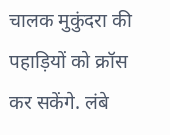चालक मुकुंदरा की पहाड़ियों को क्रॉस कर सकेंगे. लंबे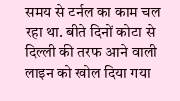समय से टर्नल का काम चल रहा था. बीते दिनों कोटा से दिल्ली की तरफ आने वाली लाइन को खोल दिया गया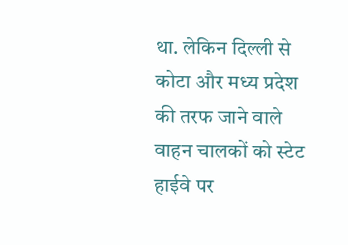था. लेकिन दिल्ली से कोटा और मध्य प्रदेश की तरफ जाने वाले वाहन चालकों को स्टेट हाईवे पर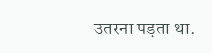उतरना पड़ता था.